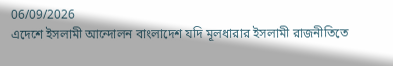06/09/2026
এদেশে ইসলামী আন্দোলন বাংলাদেশ যদি মূলধারার ইসলামী রাজনীতিতে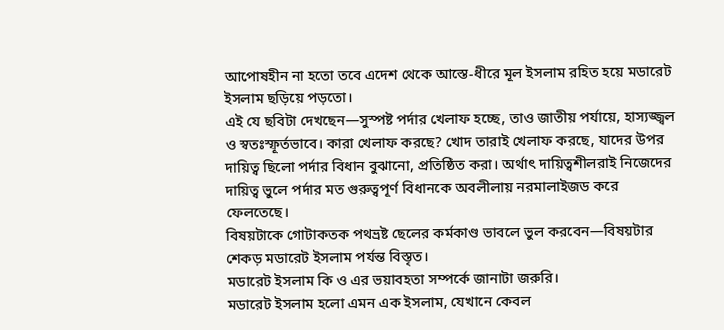আপোষহীন না হতো তবে এদেশ থেকে আস্তে-ধীরে মূল ইসলাম রহিত হয়ে মডারেট ইসলাম ছড়িয়ে পড়তো।
এই যে ছবিটা দেখছেন—সুস্পষ্ট পর্দার খেলাফ হচ্ছে, তাও জাতীয় পর্যায়ে, হাস্যজ্জ্বল ও স্বতঃস্ফূর্তভাবে। কারা খেলাফ করছে? খোদ তারাই খেলাফ করছে, যাদের উপর দায়িত্ব ছিলো পর্দার বিধান বুঝানো, প্রতিষ্ঠিত করা। অর্থাৎ দায়িত্বশীলরাই নিজেদের দায়িত্ব ভুলে পর্দার মত গুরুত্বপূর্ণ বিধানকে অবলীলায় নরমালাইজড করে ফেলতেছে।
বিষয়টাকে গোটাকতক পথভ্রষ্ট ছেলের কর্মকাণ্ড ভাবলে ভুল করবেন—বিষয়টার শেকড় মডারেট ইসলাম পর্যন্ত বিস্তৃত।
মডারেট ইসলাম কি ও এর ভয়াবহতা সম্পর্কে জানাটা জরুরি।
মডারেট ইসলাম হলো এমন এক ইসলাম, যেখানে কেবল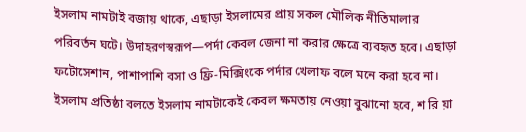ইসলাম নামটাই বজায় থাকে, এছাড়া ইসলামের প্রায় সকল মৌলিক নীতিমালার পরিবর্তন ঘটে। উদাহরণস্বরূপ—পর্দা কেবল জেনা না করার ক্ষেত্রে ব্যবহৃত হবে। এছাড়া ফটোসেশান, পাশাপাশি বসা ও ফ্রি-মিক্সিংকে পর্দার খেলাফ বলে মনে করা হবে না। ইসলাম প্রতিষ্ঠা বলতে ইসলাম নামটাকেই কেবল ক্ষমতায় নেওয়া বুঝানো হবে, শ রি য়া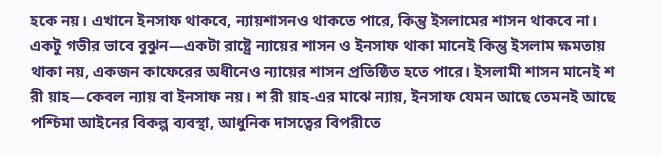হকে নয়। এখানে ইনসাফ থাকবে, ন্যায়শাসনও থাকতে পারে, কিন্তু ইসলামের শাসন থাকবে না।
একটু গভীর ভাবে বুঝুন—একটা রাষ্ট্রে ন্যায়ের শাসন ও ইনসাফ থাকা মানেই কিন্তু ইসলাম ক্ষমতায় থাকা নয়, একজন কাফেরের অধীনেও ন্যায়ের শাসন প্রতিষ্ঠিত হতে পারে। ইসলামী শাসন মানেই শ রী য়াহ—কেবল ন্যায় বা ইনসাফ নয়। শ রী য়াহ-এর মাঝে ন্যায়, ইনসাফ যেমন আছে তেমনই আছে পশ্চিমা আইনের বিকল্প ব্যবস্থা, আধুনিক দাসত্বের বিপরীতে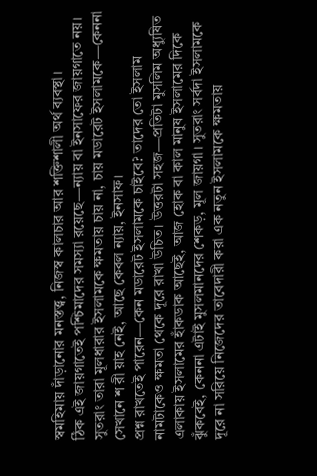স্বমহিমায় দাঁড়ানোর মনস্তত্ত্ব, নিজস্ব কালচার আর শক্তিশালী অর্থ ব্যবস্থা।
ঠিক এই জায়গাতেই পশ্চিমাদের সমস্যা রয়েছে—ন্যায় বা ইনসাফের জায়গাতে নয়। সুতরাং তারা মূলধারার ইসলামকে ক্ষমতায় চায় না, চায় মডারেট ইসলামকে—কেননা সেখানে শ রী য়াহ নেই, আছে কেবল ন্যায়, ইনসাফ।
প্রশ্ন রাখতেই পারেন—কেন মডারেট ইসলামকে চাইবে? তাদের তো ইসলাম নামটাকেও ক্ষমতা থেকে দূরে রাখা উচিত। উত্তরটা সহজ—প্রতিটা মুসলিম অধ্যুষিত এলাকায় ইসলামের হাঁকডাক আছেই, আজ হোক বা কাল মানুষ ইসলামের দিকে ঝুঁকবেই, কেননা এটাই মুসলমানদের শেকড়, মূল জায়গা। সুতরাং সর্বদা ইসলামকে দূরে না সরিয়ে নিজেদের তাবেদারী করা এক নতুন ইসলামকে ক্ষমতায়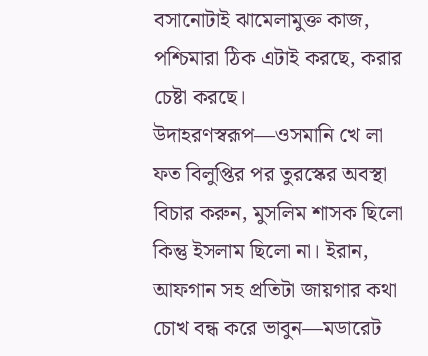বসানোটাই ঝামেলামুক্ত কাজ, পশ্চিমারা ঠিক এটাই করছে, করার চেষ্টা করছে।
উদাহরণস্বরূপ—ওসমানি খে লা ফত বিলুপ্তির পর তুরস্কের অবস্থা বিচার করুন, মুসলিম শাসক ছিলো কিন্তু ইসলাম ছিলো না। ইরান, আফগান সহ প্রতিটা জায়গার কথা চোখ বন্ধ করে ভাবুন—মডারেট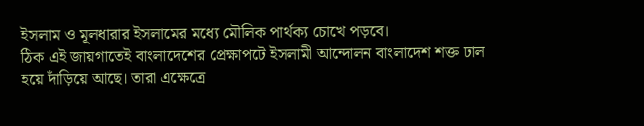ইসলাম ও মূলধারার ইসলামের মধ্যে মৌলিক পার্থক্য চোখে পড়বে।
ঠিক এই জায়গাতেই বাংলাদেশের প্রেক্ষাপটে ইসলামী আন্দোলন বাংলাদেশ শক্ত ঢাল হয়ে দাঁড়িয়ে আছে। তারা এক্ষেত্রে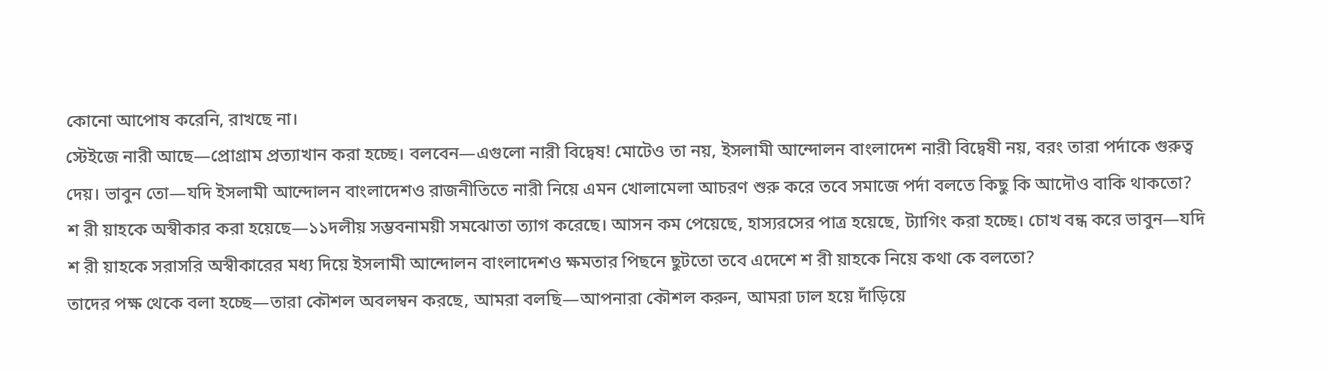কোনো আপোষ করেনি, রাখছে না।
স্টেইজে নারী আছে—প্রোগ্রাম প্রত্যাখান করা হচ্ছে। বলবেন—এগুলো নারী বিদ্বেষ! মোটেও তা নয়, ইসলামী আন্দোলন বাংলাদেশ নারী বিদ্বেষী নয়, বরং তারা পর্দাকে গুরুত্ব দেয়। ভাবুন তো—যদি ইসলামী আন্দোলন বাংলাদেশও রাজনীতিতে নারী নিয়ে এমন খোলামেলা আচরণ শুরু করে তবে সমাজে পর্দা বলতে কিছু কি আদৌও বাকি থাকতো?
শ রী য়াহকে অস্বীকার করা হয়েছে—১১দলীয় সম্ভবনাময়ী সমঝোতা ত্যাগ করেছে। আসন কম পেয়েছে, হাস্যরসের পাত্র হয়েছে, ট্যাগিং করা হচ্ছে। চোখ বন্ধ করে ভাবুন—যদি শ রী য়াহকে সরাসরি অস্বীকারের মধ্য দিয়ে ইসলামী আন্দোলন বাংলাদেশও ক্ষমতার পিছনে ছুটতো তবে এদেশে শ রী য়াহকে নিয়ে কথা কে বলতো?
তাদের পক্ষ থেকে বলা হচ্ছে—তারা কৌশল অবলম্বন করছে, আমরা বলছি—আপনারা কৌশল করুন, আমরা ঢাল হয়ে দাঁড়িয়ে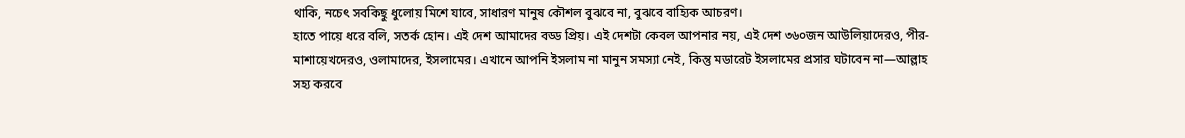থাকি, নচেৎ সবকিছু ধুলোয় মিশে যাবে, সাধারণ মানুষ কৌশল বুঝবে না, বুঝবে বাহ্যিক আচরণ।
হাতে পায়ে ধরে বলি, সতর্ক হোন। এই দেশ আমাদের বড্ড প্রিয়। এই দেশটা কেবল আপনার নয়, এই দেশ ৩৬০জন আউলিয়াদেরও, পীর-মাশায়েখদেরও, ওলামাদের, ইসলামের। এখানে আপনি ইসলাম না মানুন সমস্যা নেই, কিন্তু মডারেট ইসলামের প্রসার ঘটাবেন না—আল্লাহ সহ্য করবে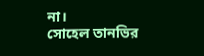না।
সোহেল তানভির